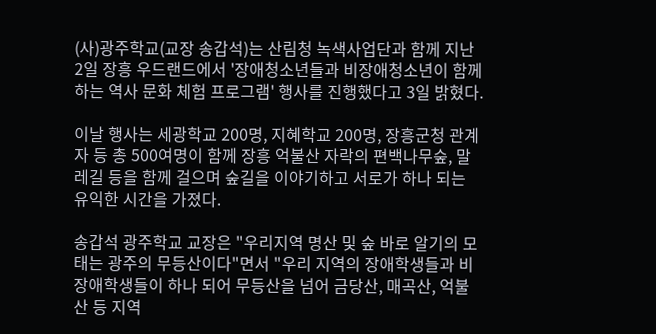(사)광주학교(교장 송갑석)는 산림청 녹색사업단과 함께 지난 2일 장흥 우드랜드에서 '장애청소년들과 비장애청소년이 함께하는 역사 문화 체험 프로그램' 행사를 진행했다고 3일 밝혔다.

이날 행사는 세광학교 200명, 지혜학교 200명, 장흥군청 관계자 등 총 500여명이 함께 장흥 억불산 자락의 편백나무숲, 말레길 등을 함께 걸으며 숲길을 이야기하고 서로가 하나 되는 유익한 시간을 가졌다.

송갑석 광주학교 교장은 "우리지역 명산 및 숲 바로 알기의 모태는 광주의 무등산이다"면서 "우리 지역의 장애학생들과 비장애학생들이 하나 되어 무등산을 넘어 금당산, 매곡산, 억불산 등 지역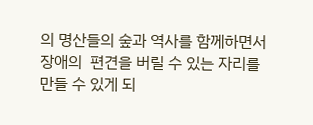의 명산들의 숲과 역사를 함께하면서 장애의  편견을 버릴 수 있는 자리를 만들 수 있게 되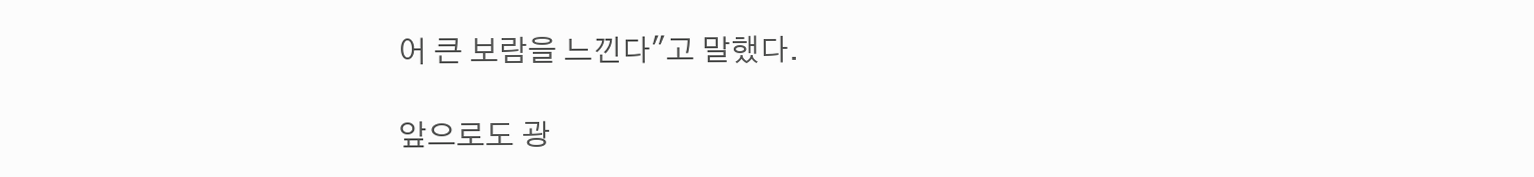어 큰 보람을 느낀다"고 말했다.

앞으로도 광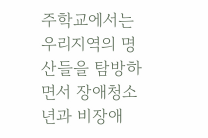주학교에서는 우리지역의 명산들을 탐방하면서 장애청소년과 비장애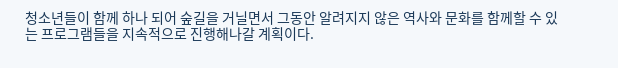청소년들이 함께 하나 되어 숲길을 거닐면서 그동안 알려지지 않은 역사와 문화를 함께할 수 있는 프로그램들을 지속적으로 진행해나갈 계획이다.